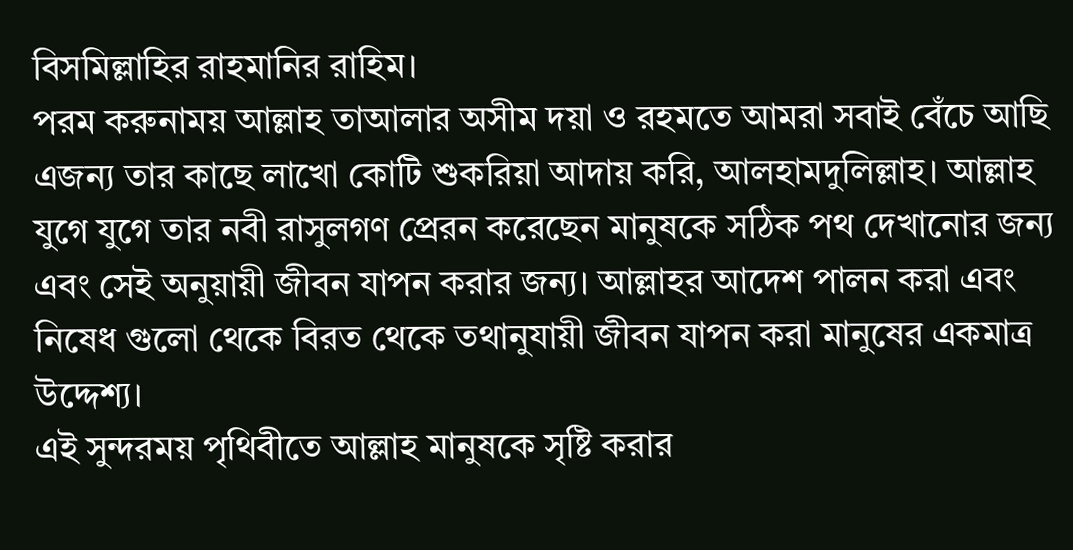বিসমিল্লাহির রাহমানির রাহিম।
পরম করুনাময় আল্লাহ তাআলার অসীম দয়া ও রহমতে আমরা সবাই বেঁচে আছি এজন্য তার কাছে লাখো কোটি শুকরিয়া আদায় করি, আলহামদুলিল্লাহ। আল্লাহ যুগে যুগে তার নবী রাসুলগণ প্রেরন করেছেন মানুষকে সঠিক পথ দেখানোর জন্য এবং সেই অনুয়ায়ী জীবন যাপন করার জন্য। আল্লাহর আদেশ পালন করা এবং নিষেধ গুলো থেকে বিরত থেকে তথানুযায়ী জীবন যাপন করা মানুষের একমাত্র উদ্দেশ্য।
এই সুন্দরময় পৃথিবীতে আল্লাহ মানুষকে সৃষ্টি করার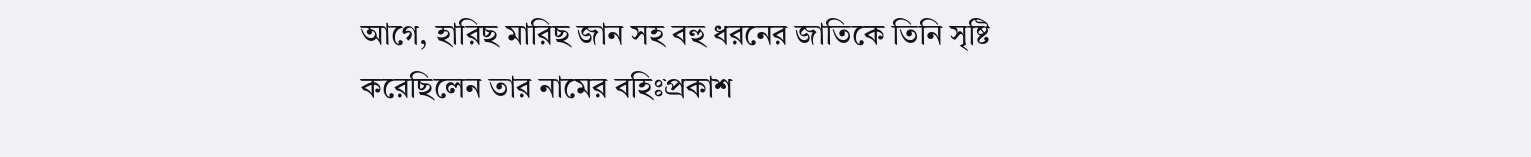আগে, হারিছ মারিছ জান সহ বহু ধরনের জাতিকে তিনি সৃষ্টি করেছিলেন তার নামের বহিঃপ্রকাশ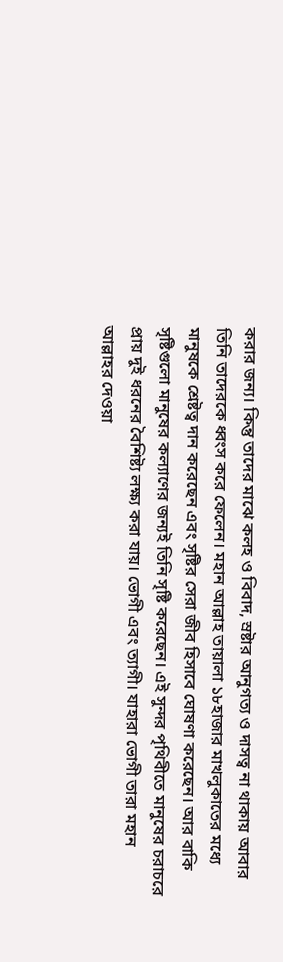করার জন্য। কিন্তু তাদের মাঝে কলহ ও বিবাদ, স্রষ্টার আনুগত্য ও দাসত্ব না থাকায় আবার তিনি তাদেরকে ধ্বংস করে ফেলেন। মহান আল্লাহ তায়ালা ১৮হাজার মাখলুকাতের মধ্যে মানুষকে শ্রেষ্টত্ব দান করেছেন এবং সৃষ্টির সেরা জীব হিসাবে ঘোষণা করেছেন। আর বাকি সৃষ্টিগুলো মানুষের কল্যাণের জন্যই তিনি সৃষ্টি করেছেন। এই সুন্দর পৃথিবীতে মানুষের চরাচরে প্রায় দুই ধরনের বৈশিষ্ট্য লক্ষ্য করা যায়। ভোগী এবং ত্যাগী। যাহারা ভোগী তারা মহান আল্লাহর দেওয়া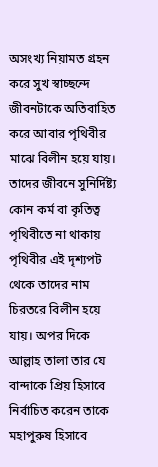অসংখ্য নিয়ামত গ্রহন করে সুখ স্বাচ্ছন্দে জীবনটাকে অতিবাহিত করে আবার পৃথিবীর মাঝে বিলীন হয়ে যায়। তাদের জীবনে সুনির্দিষ্ট্য কোন কর্ম বা কৃতিত্ব পৃথিবীতে না থাকায় পৃথিবীর এই দৃশ্যপট থেকে তাদের নাম চিরতরে বিলীন হয়ে যায়। অপর দিকে আল্লাহ তালা তার যে বান্দাকে প্রিয় হিসাবে নির্বাচিত করেন তাকে মহাপুরুষ হিসাবে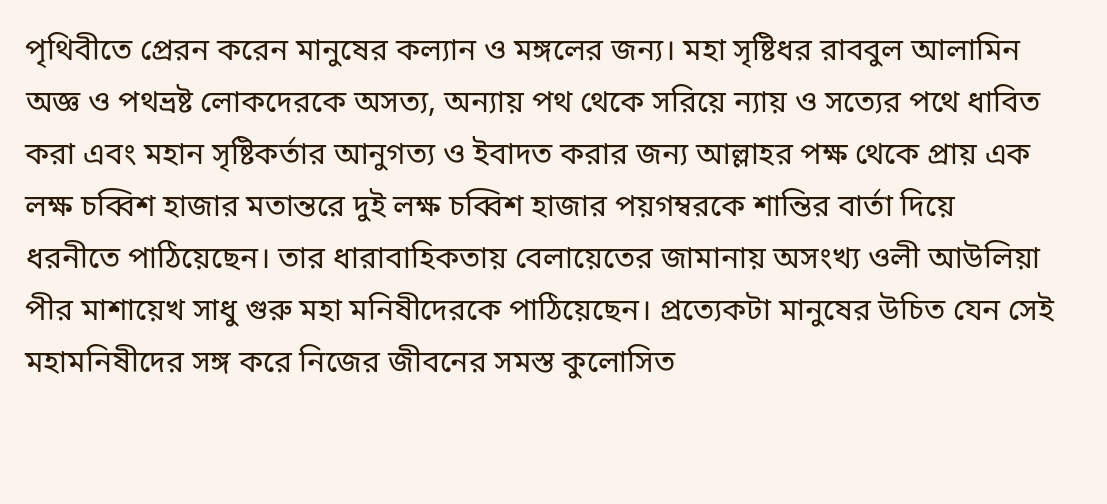পৃথিবীতে প্রেরন করেন মানুষের কল্যান ও মঙ্গলের জন্য। মহা সৃষ্টিধর রাববুল আলামিন অজ্ঞ ও পথভ্রষ্ট লোকদেরকে অসত্য, অন্যায় পথ থেকে সরিয়ে ন্যায় ও সত্যের পথে ধাবিত করা এবং মহান সৃষ্টিকর্তার আনুগত্য ও ইবাদত করার জন্য আল্লাহর পক্ষ থেকে প্রায় এক লক্ষ চব্বিশ হাজার মতান্তরে দুই লক্ষ চব্বিশ হাজার পয়গম্বরকে শান্তির বার্তা দিয়ে ধরনীতে পাঠিয়েছেন। তার ধারাবাহিকতায় বেলায়েতের জামানায় অসংখ্য ওলী আউলিয়া পীর মাশায়েখ সাধু গুরু মহা মনিষীদেরকে পাঠিয়েছেন। প্রত্যেকটা মানুষের উচিত যেন সেই মহামনিষীদের সঙ্গ করে নিজের জীবনের সমস্ত কুলোসিত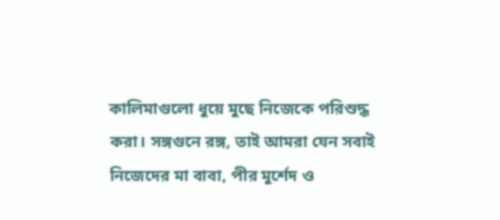কালিমাগুলো ধুয়ে মুছে নিজেকে পরিশুদ্ধ করা। সঙ্গগুনে রঙ্গ, তাই আমরা যেন সবাই নিজেদের মা বাবা, পীর মুর্শেদ ও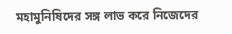মহামুনিষিদের সঙ্গ লাভ করে নিজেদের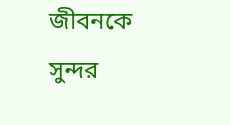জীবনকে সুন্দর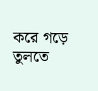করে গড়ে তুলতে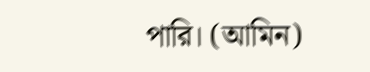পারি। (আমিন)